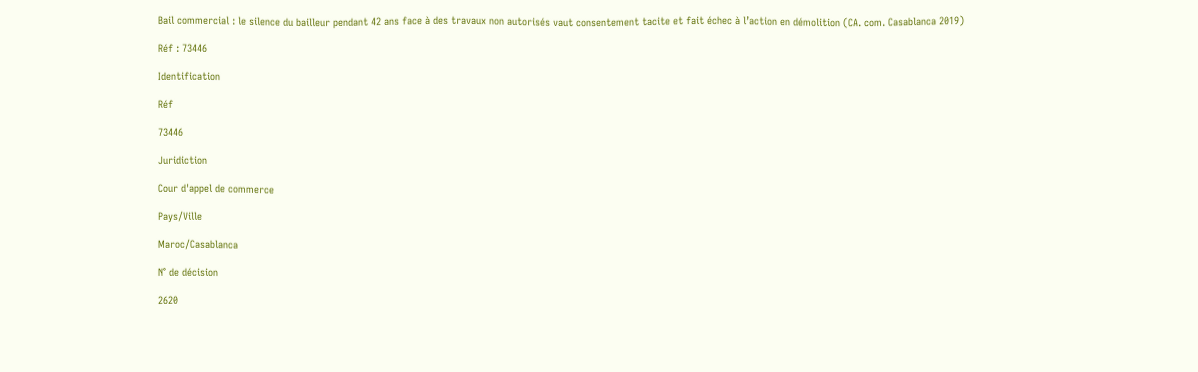Bail commercial : le silence du bailleur pendant 42 ans face à des travaux non autorisés vaut consentement tacite et fait échec à l’action en démolition (CA. com. Casablanca 2019)

Réf : 73446

Identification

Réf

73446

Juridiction

Cour d'appel de commerce

Pays/Ville

Maroc/Casablanca

N° de décision

2620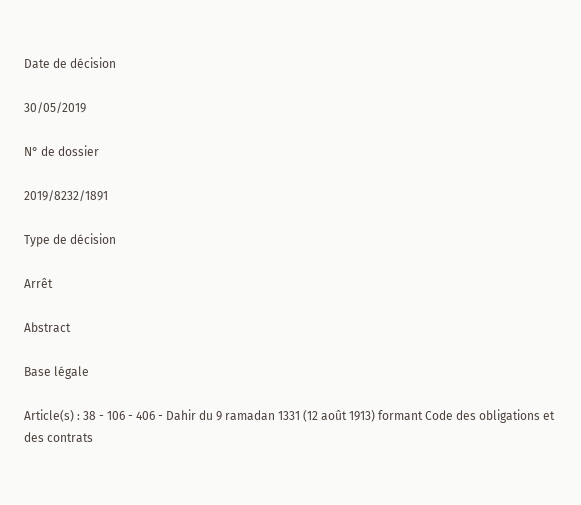Date de décision

30/05/2019

N° de dossier

2019/8232/1891

Type de décision

Arrêt

Abstract

Base légale

Article(s) : 38 - 106 - 406 - Dahir du 9 ramadan 1331 (12 août 1913) formant Code des obligations et des contrats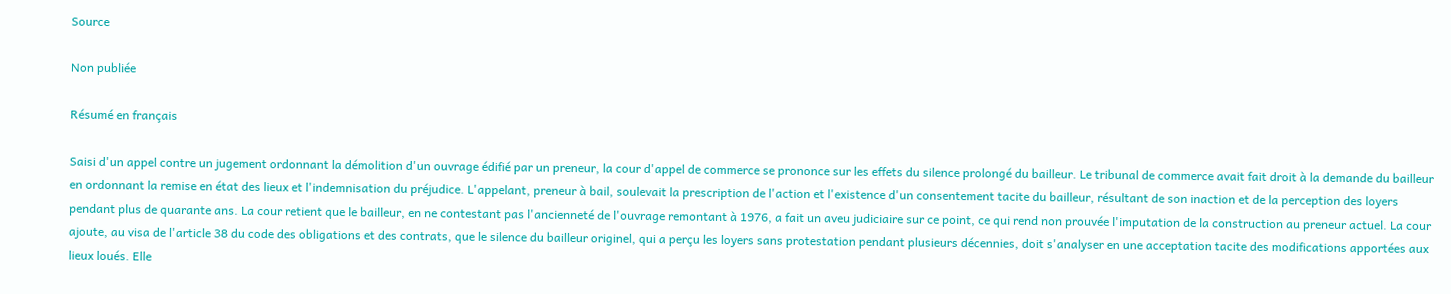Source

Non publiée

Résumé en français

Saisi d'un appel contre un jugement ordonnant la démolition d'un ouvrage édifié par un preneur, la cour d'appel de commerce se prononce sur les effets du silence prolongé du bailleur. Le tribunal de commerce avait fait droit à la demande du bailleur en ordonnant la remise en état des lieux et l'indemnisation du préjudice. L'appelant, preneur à bail, soulevait la prescription de l'action et l'existence d'un consentement tacite du bailleur, résultant de son inaction et de la perception des loyers pendant plus de quarante ans. La cour retient que le bailleur, en ne contestant pas l'ancienneté de l'ouvrage remontant à 1976, a fait un aveu judiciaire sur ce point, ce qui rend non prouvée l'imputation de la construction au preneur actuel. La cour ajoute, au visa de l'article 38 du code des obligations et des contrats, que le silence du bailleur originel, qui a perçu les loyers sans protestation pendant plusieurs décennies, doit s'analyser en une acceptation tacite des modifications apportées aux lieux loués. Elle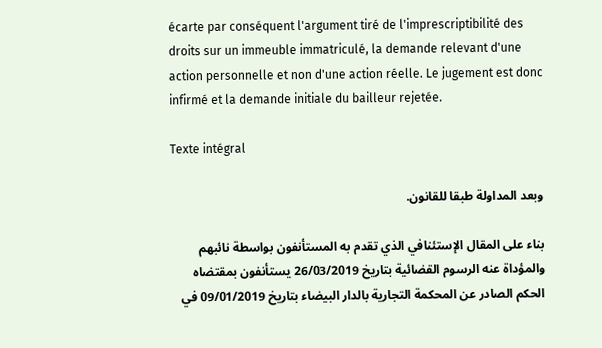écarte par conséquent l'argument tiré de l'imprescriptibilité des droits sur un immeuble immatriculé, la demande relevant d'une action personnelle et non d'une action réelle. Le jugement est donc infirmé et la demande initiale du bailleur rejetée.

Texte intégral

وبعد المداولة طبقا للقانون.

بناء على المقال الإستئنافي الذي تقدم به المستأنفون بواسطة نائبهم والمؤداة عنه الرسوم القضائية بتاريخ 26/03/2019 يستأنفون بمقتضاه الحكم الصادر عن المحكمة التجارية بالدار البيضاء بتاريخ 09/01/2019 في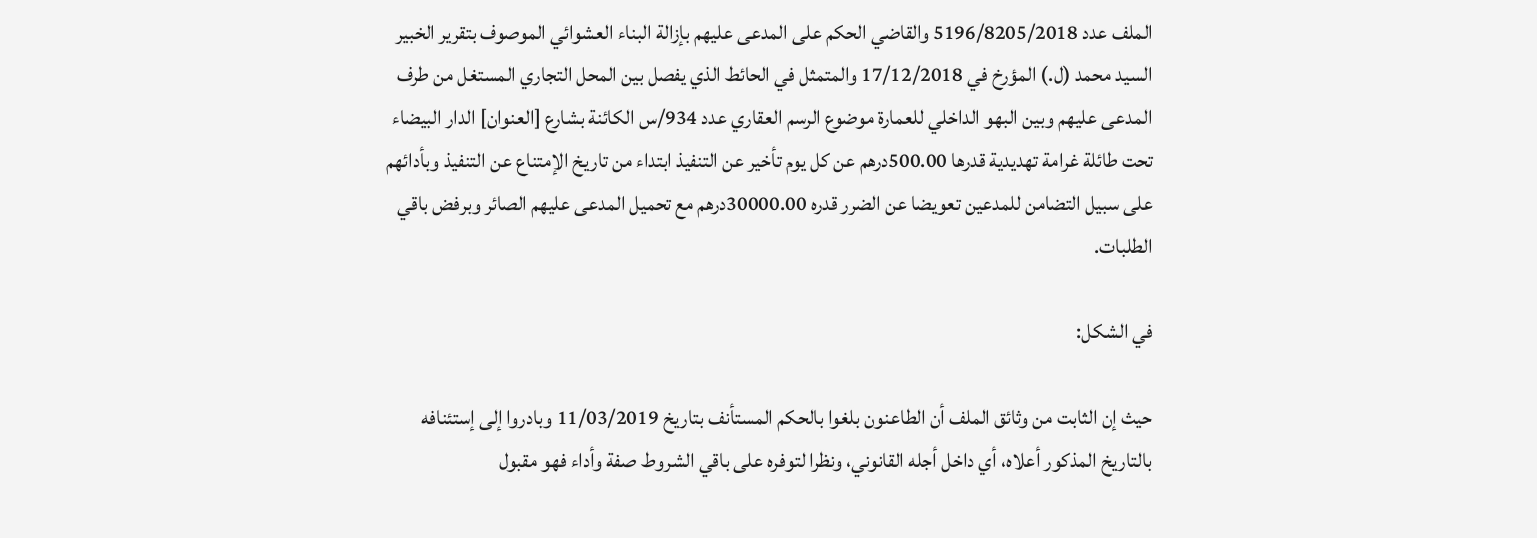الملف عدد 5196/8205/2018 والقاضي الحكم على المدعى عليهم بإزالة البناء العشوائي الموصوف بتقرير الخبير السيد محمد (ل.) المؤرخ في 17/12/2018 والمتمثل في الحائط الذي يفصل بين المحل التجاري المستغل من طرف المدعى عليهم وبين البهو الداخلي للعمارة موضوع الرسم العقاري عدد 934/س الكائنة بشارع [العنوان] الدار البيضاء تحت طائلة غرامة تهديدية قدرها 500.00درهم عن كل يوم تأخير عن التنفيذ ابتداء من تاريخ الإمتناع عن التنفيذ وبأدائهم على سبيل التضامن للمدعين تعويضا عن الضرر قدره 30000.00درهم مع تحميل المدعى عليهم الصائر وبرفض باقي الطلبات.

في الشكل:

حيث إن الثابت من وثائق الملف أن الطاعنون بلغوا بالحكم المستأنف بتاريخ 11/03/2019 وبادروا إلى إستئنافه بالتاريخ المذكور أعلاه، أي داخل أجله القانوني، ونظرا لتوفره على باقي الشروط صفة وأداء فهو مقبول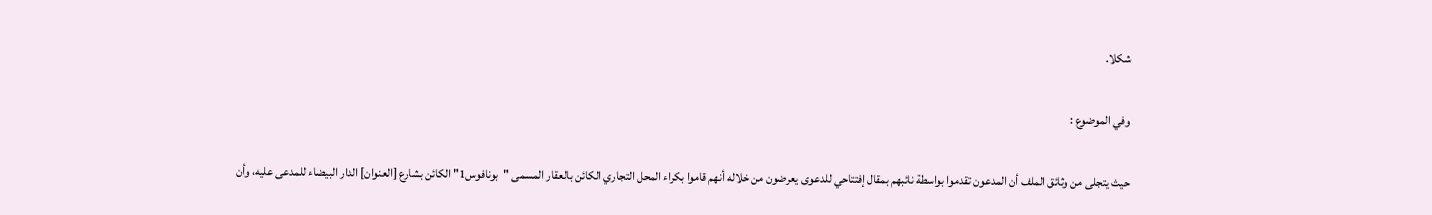شكلا.

وفي الموضوع :

حيث يتجلى من وثائق الملف أن المدعون تقدموا بواسطة نائبهم بمقال إفتتاحي للدعوى يعرضون من خلاله أنهم قاموا بكراء المحل التجاري الكائن بالعقار المسمى "بونافوس1" الكائن بشارع [العنوان] الدار البيضاء للمدعى عليه، وأن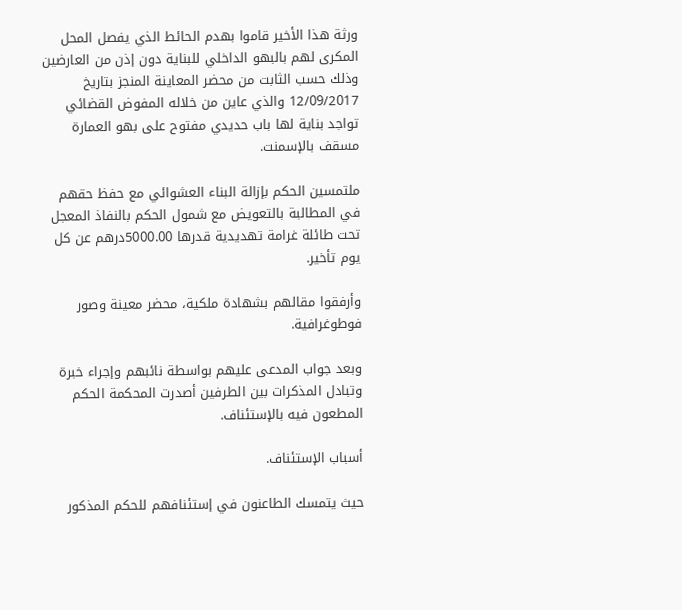ورثة هذا الأخير قاموا بهدم الحائط الذي يفصل المحل المكرى لهم بالبهو الداخلي للبناية دون إذن من العارضين وذلك حسب الثابت من محضر المعاينة المنجز بتاريخ 12/09/2017 والذي عاين من خلاله المفوض القضائي تواجد بناية لها باب حديدي مفتوح على بهو العمارة مسقف بالإسمنت.

ملتمسين الحكم بإزالة البناء العشوائي مع حفظ حقهم في المطالبة بالتعويض مع شمول الحكم بالنفاذ المعجل تحت طائلة غرامة تهديدية قدرها 5000.00درهم عن كل يوم تأخير.

وأرفقوا مقالهم بشهادة ملكية، محضر معينة وصور فوطوغرافية.

وبعد جواب المدعى عليهم بواسطة نائبهم وإجراء خبرة وتبادل المذكرات بين الطرفين أصدرت المحكمة الحكم المطعون فيه بالإستئناف.

أسباب الإستئناف.

حيث يتمسك الطاعنون في إستئنافهم للحكم المذكور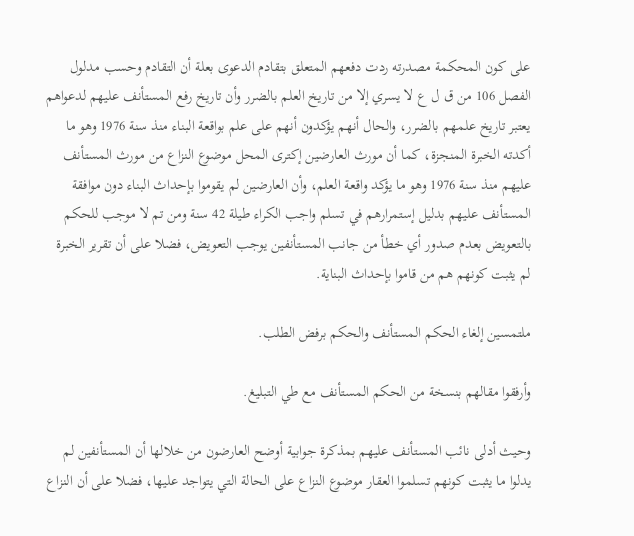على كون المحكمة مصدرته ردت دفعهم المتعلق بتقادم الدعوى بعلة أن التقادم وحسب مدلول الفصل 106 من ق ل ع لا يسري إلا من تاريخ العلم بالضرر وأن تاريخ رفع المستأنف عليهم لدعواهم يعتبر تاريخ علمهم بالضرر، والحال أنهم يؤكدون أنهم على علم بواقعة البناء منذ سنة 1976 وهو ما أكدته الخبرة المنجزة، كما أن مورث العارضين إكترى المحل موضوع النزاع من مورث المستأنف عليهم منذ سنة 1976 وهو ما يؤكد واقعة العلم، وأن العارضين لم يقوموا بإحداث البناء دون موافقة المستأنف عليهم بدليل إستمرارهم في تسلم واجب الكراء طيلة 42 سنة ومن تم لا موجب للحكم بالتعويض بعدم صدور أي خطأ من جانب المستأنفين يوجب التعويض، فضلا على أن تقرير الخبرة لم يثبت كونهم هم من قاموا بإحداث البناية.

ملتمسين إلغاء الحكم المستأنف والحكم برفض الطلب.

وأرفقوا مقالهم بنسخة من الحكم المستأنف مع طي التبليغ.

وحيث أدلى نائب المستأنف عليهم بمذكرة جوابية أوضح العارضون من خلالها أن المستأنفين لم يدلوا ما يثبت كونهم تسلموا العقار موضوع النزاع على الحالة التي يتواجد عليها، فضلا على أن النزاع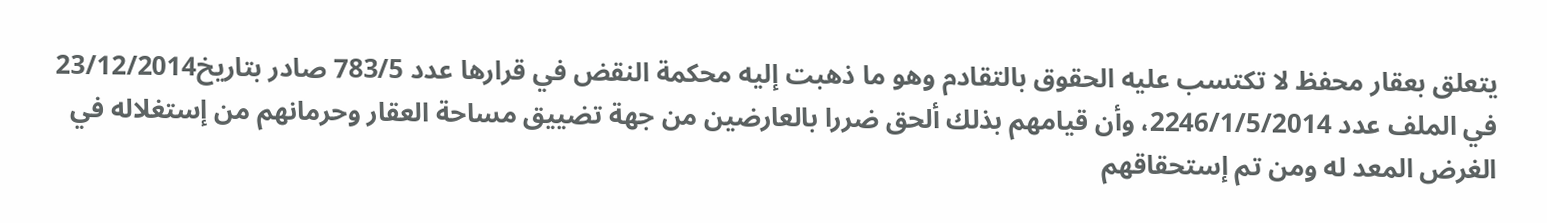يتعلق بعقار محفظ لا تكتسب عليه الحقوق بالتقادم وهو ما ذهبت إليه محكمة النقض في قرارها عدد 783/5 صادر بتاريخ23/12/2014 في الملف عدد 2246/1/5/2014، وأن قيامهم بذلك ألحق ضررا بالعارضين من جهة تضييق مساحة العقار وحرمانهم من إستغلاله في الغرض المعد له ومن تم إستحقاقهم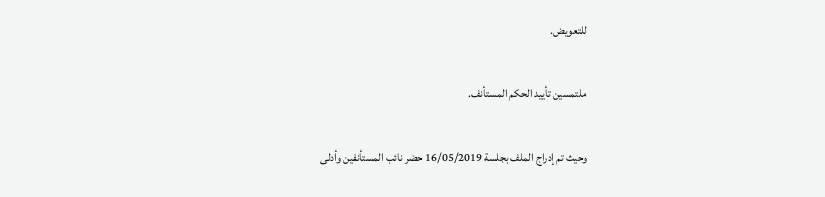للتعويض.

ملتمسين تأييد الحكم المستأنف.

وحيث تم إدراج الملف بجلسة 16/05/2019 حضر نائب المستأنفين وأدلى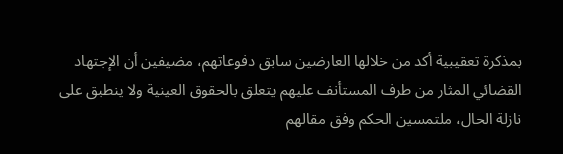بمذكرة تعقيبية أكد من خلالها العارضين سابق دفوعاتهم، مضيفين أن الإجتهاد القضائي المثار من طرف المستأنف عليهم يتعلق بالحقوق العينية ولا ينطبق على نازلة الحال، ملتمسين الحكم وفق مقالهم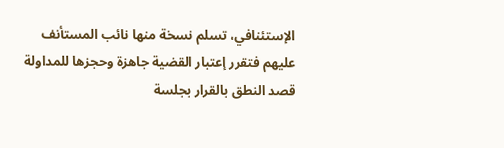الإستئنافي، تسلم نسخة منها نائب المستأنف عليهم فتقرر إعتبار القضية جاهزة وحجزها للمداولة قصد النطق بالقرار بجلسة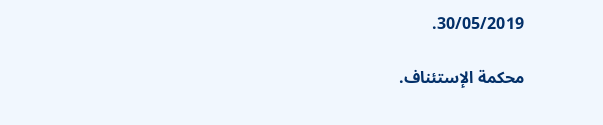30/05/2019.

محكمة الإستئناف.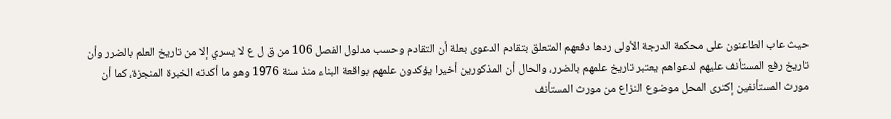حيث عاب الطاعنون على محكمة الدرجة الأولى ردها دفعهم المتعلق بتقادم الدعوى بعلة أن التقادم وحسب مدلول الفصل 106 من ق ل ع لا يسري إلا من تاريخ العلم بالضرر وأن تاريخ رفع المستأنف عليهم لدعواهم يعتبر تاريخ علمهم بالضرر، والحال أن المذكورين أخيرا يؤكدون علمهم بواقعة البناء منذ سنة 1976 وهو ما أكدته الخبرة المنجزة، كما أن مورث المستأنفين إكترى المحل موضوع النزاع من مورث المستأنف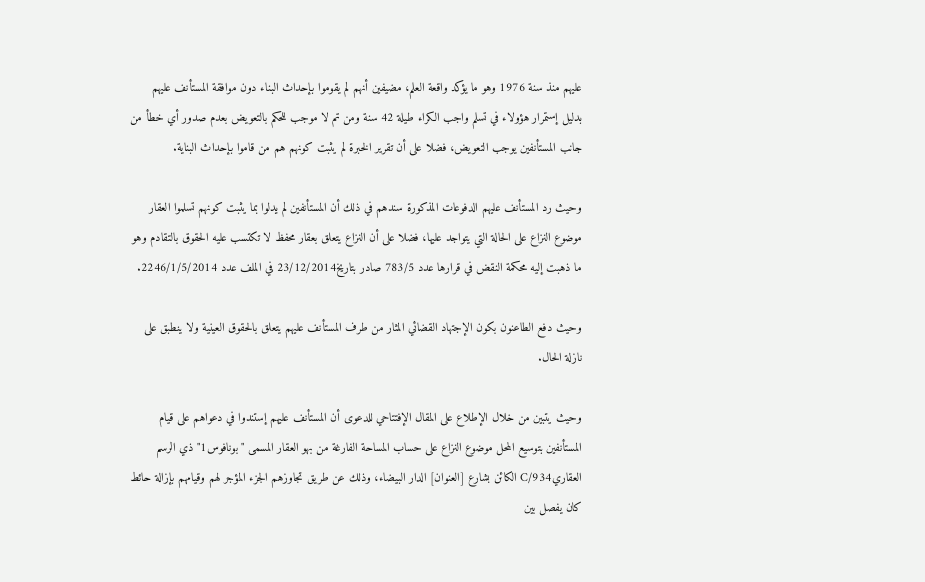عليهم منذ سنة 1976 وهو ما يؤكد واقعة العلم، مضيفين أنهم لم يقوموا بإحداث البناء دون موافقة المستأنف عليهم بدليل إستمرار هؤولاء في تسلم واجب الكراء طيلة 42 سنة ومن تم لا موجب للحكم بالتعويض بعدم صدور أي خطأ من جانب المستأنفين يوجب التعويض، فضلا على أن تقرير الخبرة لم يثبت كونهم هم من قاموا بإحداث البناية.

وحيث رد المستأنف عليهم الدفوعات المذكورة سندهم في ذلك أن المستأنفين لم يدلوا بما يثبت كونهم تسلموا العقار موضوع النزاع على الحالة التي يتواجد عليها، فضلا على أن النزاع يتعلق بعقار محفظ لا تكتسب عليه الحقوق بالتقادم وهو ما ذهبت إليه محكمة النقض في قرارها عدد 783/5 صادر بتاريخ23/12/2014 في الملف عدد 2246/1/5/2014.

وحيث دفع الطاعنون بكون الإجتهاد القضائي المثار من طرف المستأنف عليهم يتعلق بالحقوق العينية ولا ينطبق على نازلة الحال.

وحيث يتبين من خلال الإطلاع على المقال الإفتتاحي للدعوى أن المستأنف عليهم إستندوا في دعواهم على قيام المستأنفين بتوسيع المحل موضوع النزاع على حساب المساحة الفارغة من بهو العقار المسمى "بونافوس1" ذي الرسم العقاريC/934 الكائن بشارع [العنوان] الدار البيضاء، وذلك عن طريق تجاوزهم الجزء المؤجر لهم وقيامهم بإزالة حائط كان يفصل بين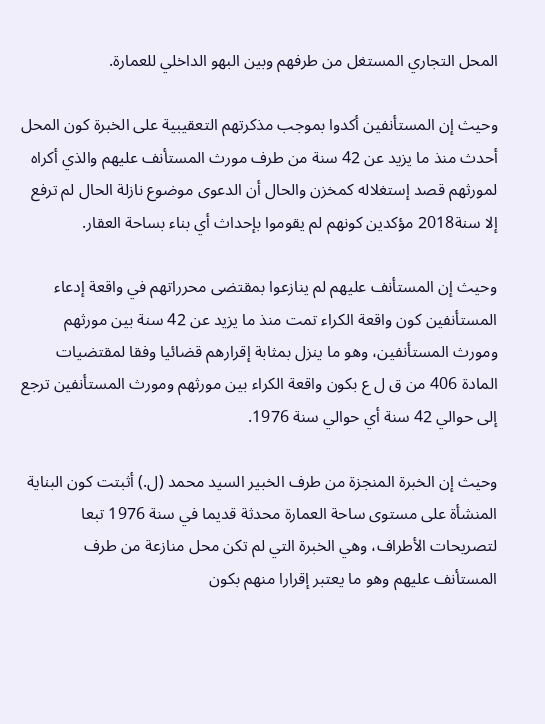المحل التجاري المستغل من طرفهم وبين البهو الداخلي للعمارة.

وحيث إن المستأنفين أكدوا بموجب مذكرتهم التعقيبية على الخبرة كون المحل أحدث منذ ما يزيد عن 42 سنة من طرف مورث المستأنف عليهم والذي أكراه لمورثهم قصد إستغلاله كمخزن والحال أن الدعوى موضوع نازلة الحال لم ترفع إلا سنة2018 مؤكدين كونهم لم يقوموا بإحداث أي بناء بساحة العقار.

وحيث إن المستأنف عليهم لم ينازعوا بمقتضى محرراتهم في واقعة إدعاء المستأنفين كون واقعة الكراء تمت منذ ما يزيد عن 42 سنة بين مورثهم ومورث المستأنفين، وهو ما ينزل بمثابة إقرارهم قضائيا وفقا لمقتضيات المادة 406 من ق ل ع بكون واقعة الكراء بين مورثهم ومورث المستأنفين ترجع إلى حوالي 42 سنة أي حوالي سنة 1976.

وحيث إن الخبرة المنجزة من طرف الخبير السيد محمد (ل.) أثبتت كون البناية المنشأة على مستوى ساحة العمارة محدثة قديما في سنة 1976 تبعا لتصريحات الأطراف، وهي الخبرة التي لم تكن محل منازعة من طرف المستأنف عليهم وهو ما يعتبر إقرارا منهم بكون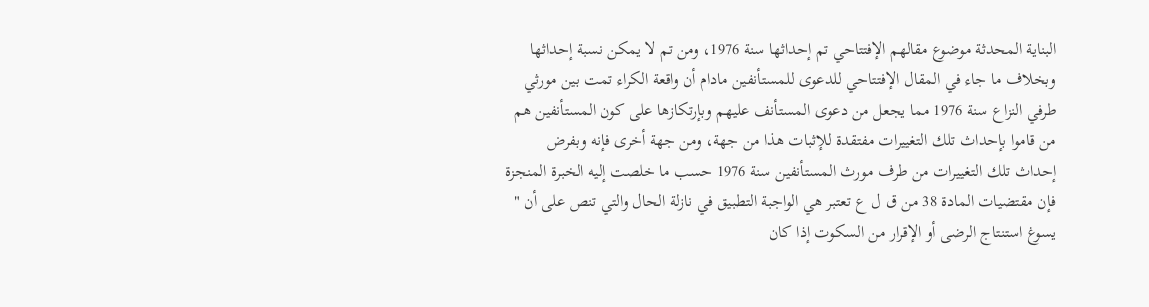البناية المحدثة موضوع مقالهم الإفتتاحي تم إحداثها سنة 1976، ومن تم لا يمكن نسبة إحداثها وبخلاف ما جاء في المقال الإفتتاحي للدعوى للمستأنفين مادام أن واقعة الكراء تمت بين مورثي طرفي النزاع سنة 1976 مما يجعل من دعوى المستأنف عليهم وبإرتكازها على كون المستأنفين هم من قاموا بإحداث تلك التغييرات مفتقدة للإثبات هذا من جهة، ومن جهة أخرى فإنه وبفرض إحداث تلك التغييرات من طرف مورث المستأنفين سنة 1976 حسب ما خلصت إليه الخبرة المنجزة فإن مقتضيات المادة 38 من ق ل ع تعتبر هي الواجبة التطبيق في نازلة الحال والتي تنص على أن " يسوغ استنتاج الرضى أو الإقرار من السكوت إذا كان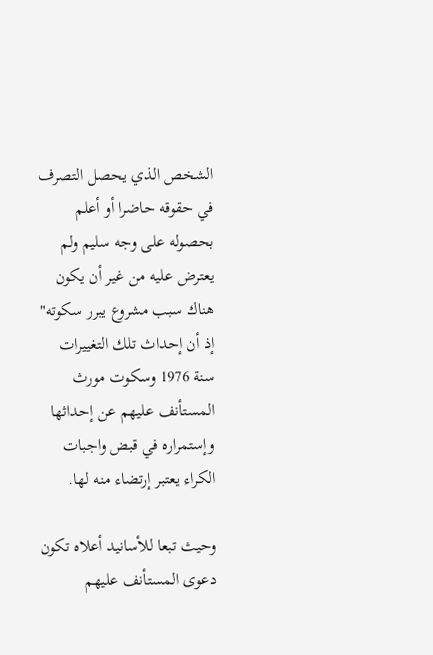الشخص الذي يحصل التصرف في حقوقه حاضرا أو أعلم بحصوله على وجه سليم ولم يعترض عليه من غير أن يكون هناك سبب مشروع يبرر سكوته" إذ أن إحداث تلك التغييرات سنة 1976 وسكوت مورث المستأنف عليهم عن إحداثها وإستمراره في قبض واجبات الكراء يعتبر إرتضاء منه لها.

وحيث تبعا للأسانيد أعلاه تكون دعوى المستأنف عليهم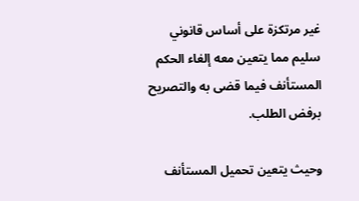غير مرتكزة على أساس قانوني سليم مما يتعين معه إلغاء الحكم المستأنف فيما قضى به والتصريح برفض الطلب.

وحيث يتعين تحميل المستأنف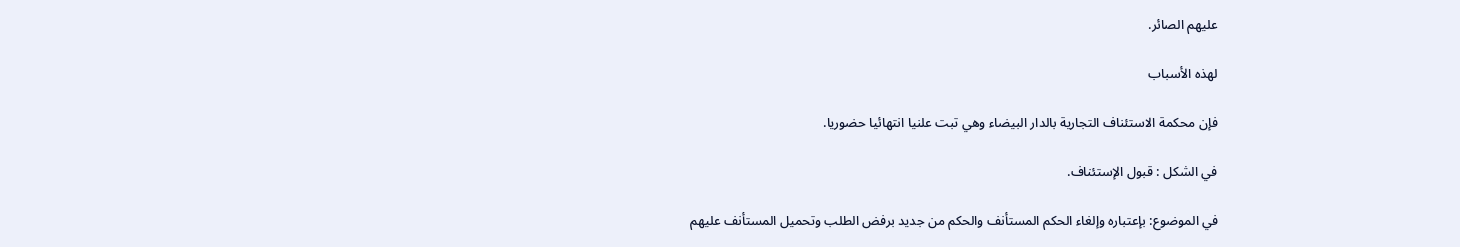عليهم الصائر.

لهذه الأسباب

فإن محكمة الاستئناف التجارية بالدار البيضاء وهي تبت علنيا انتهائيا حضوريا.

في الشكل : قبول الإستئناف.

في الموضوع: بإعتباره وإلغاء الحكم المستأنف والحكم من جديد برفض الطلب وتحميل المستأنف عليهم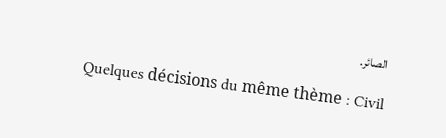الصائر.

Quelques décisions du même thème : Civil